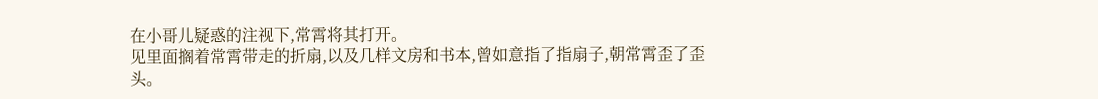在小哥儿疑惑的注视下,常霄将其打开。
见里面搁着常霄带走的折扇,以及几样文房和书本,曾如意指了指扇子,朝常霄歪了歪头。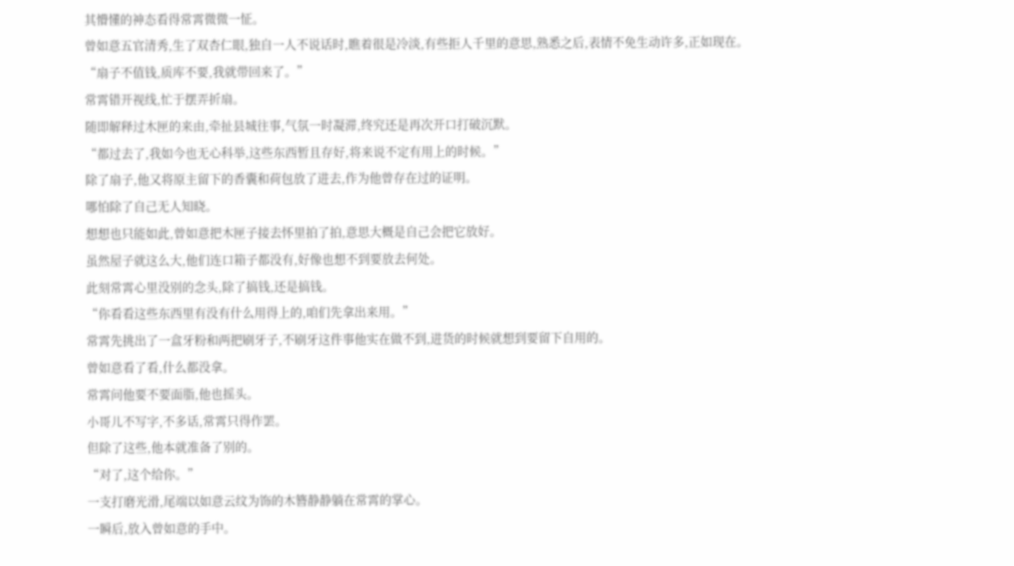其懵懂的神态看得常霄微微一怔。
曾如意五官清秀,生了双杏仁眼,独自一人不说话时,瞧着很是冷淡,有些拒人千里的意思,熟悉之后,表情不免生动许多,正如现在。
“扇子不值钱,质库不要,我就带回来了。”
常霄错开视线,忙于摆弄折扇。
随即解释过木匣的来由,牵扯县城往事,气氛一时凝滞,终究还是再次开口打破沉默。
“都过去了,我如今也无心科举,这些东西暂且存好,将来说不定有用上的时候。”
除了扇子,他又将原主留下的香囊和荷包放了进去,作为他曾存在过的证明。
哪怕除了自己无人知晓。
想想也只能如此,曾如意把木匣子接去怀里拍了拍,意思大概是自己会把它放好。
虽然屋子就这么大,他们连口箱子都没有,好像也想不到要放去何处。
此刻常霄心里没别的念头,除了搞钱,还是搞钱。
“你看看这些东西里有没有什么用得上的,咱们先拿出来用。”
常霄先挑出了一盒牙粉和两把刷牙子,不刷牙这件事他实在做不到,进货的时候就想到要留下自用的。
曾如意看了看,什么都没拿。
常霄问他要不要面脂,他也摇头。
小哥儿不写字,不多话,常霄只得作罢。
但除了这些,他本就准备了别的。
“对了,这个给你。”
一支打磨光滑,尾端以如意云纹为饰的木簪静静躺在常霄的掌心。
一瞬后,放入曾如意的手中。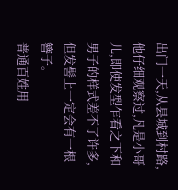出门一天,从县城到村路,他仔细观察过,凡是小哥儿,即使发型乍看之下和男子的样式差不了许多,但发髻上一定会有一根簪子。
普通百姓用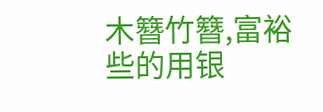木簪竹簪,富裕些的用银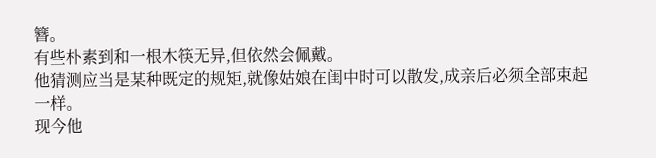簪。
有些朴素到和一根木筷无异,但依然会佩戴。
他猜测应当是某种既定的规矩,就像姑娘在闺中时可以散发,成亲后必须全部束起一样。
现今他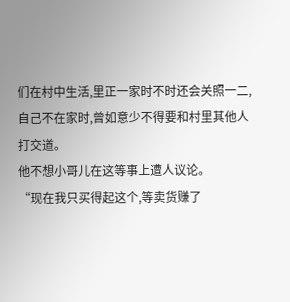们在村中生活,里正一家时不时还会关照一二,自己不在家时,曾如意少不得要和村里其他人打交道。
他不想小哥儿在这等事上遭人议论。
“现在我只买得起这个,等卖货赚了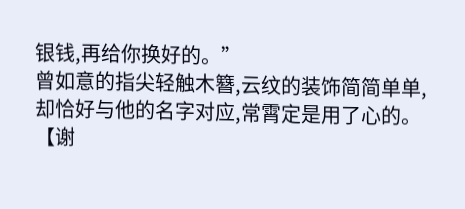银钱,再给你换好的。”
曾如意的指尖轻触木簪,云纹的装饰简简单单,却恰好与他的名字对应,常霄定是用了心的。
【谢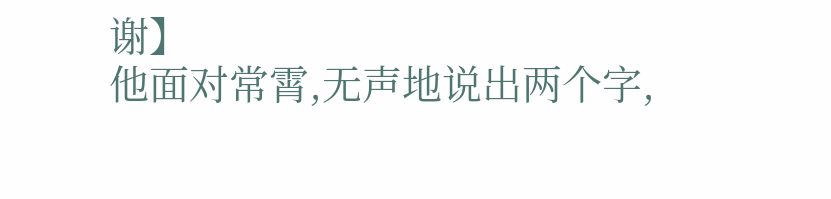谢】
他面对常霄,无声地说出两个字,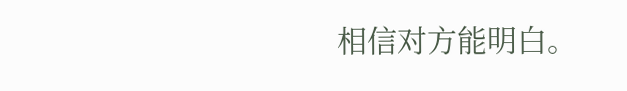相信对方能明白。